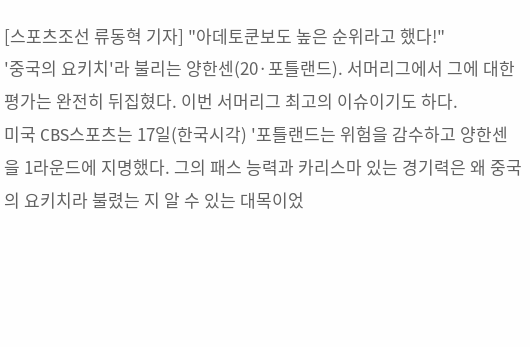[스포츠조선 류동혁 기자] "아데토쿤보도 높은 순위라고 했다!"
'중국의 요키치'라 불리는 양한센(20·포틀랜드). 서머리그에서 그에 대한 평가는 완전히 뒤집혔다. 이번 서머리그 최고의 이슈이기도 하다.
미국 CBS스포츠는 17일(한국시각) '포틀랜드는 위험을 감수하고 양한센을 1라운드에 지명했다. 그의 패스 능력과 카리스마 있는 경기력은 왜 중국의 요키치라 불렸는 지 알 수 있는 대목이었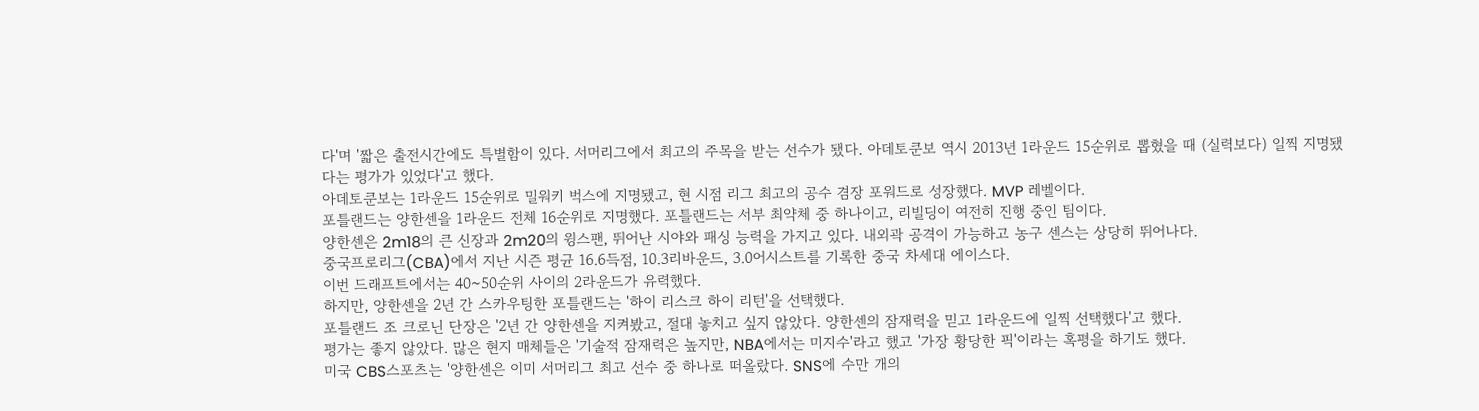다'며 '짧은 출전시간에도 특별함이 있다. 서머리그에서 최고의 주목을 받는 선수가 됐다. 아데토쿤보 역시 2013년 1라운드 15순위로 뽑혔을 때 (실력보다) 일찍 지명됐다는 평가가 있었다'고 했다.
아데토쿤보는 1라운드 15순위로 밀워키 벅스에 지명됐고, 현 시점 리그 최고의 공수 겸장 포워드로 성장했다. MVP 레벨이다.
포틀랜드는 양한센을 1라운드 전체 16순위로 지명했다. 포틀랜드는 서부 최약체 중 하나이고, 리빌딩이 여전히 진행 중인 팀이다.
양한센은 2m18의 큰 신장과 2m20의 윙스팬, 뛰어난 시야와 패싱 능력을 가지고 있다. 내외곽 공격이 가능하고 농구 센스는 상당히 뛰어나다.
중국프로리그(CBA)에서 지난 시즌 평균 16.6득점, 10.3리바운드, 3.0어시스트를 기록한 중국 차세대 에이스다.
이번 드래프트에서는 40~50순위 사이의 2라운드가 유력했다.
하지만, 양한센을 2년 간 스카우팅한 포틀랜드는 '하이 리스크 하이 리턴'을 선택했다.
포틀랜드 조 크로닌 단장은 '2년 간 양한센을 지켜봤고, 절대 놓치고 싶지 않았다. 양한센의 잠재력을 믿고 1라운드에 일찍 선택했다'고 했다.
평가는 좋지 않았다. 많은 현지 매체들은 '기술적 잠재력은 높지만, NBA에서는 미지수'라고 했고 '가장 황당한 픽'이라는 혹평을 하기도 했다.
미국 CBS스포츠는 '양한센은 이미 서머리그 최고 선수 중 하나로 떠올랐다. SNS에 수만 개의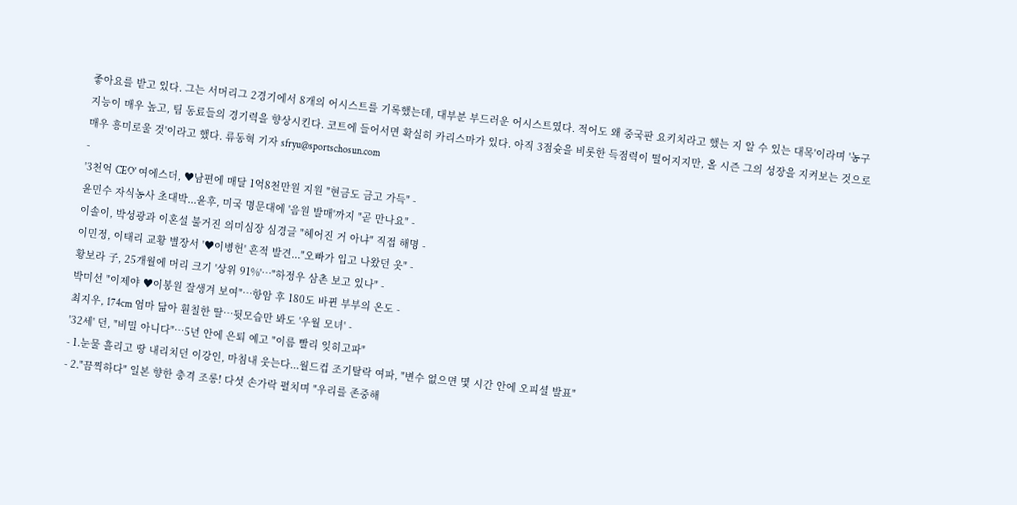좋아요를 받고 있다. 그는 서머리그 2경기에서 8개의 어시스트를 기록했는데, 대부분 부드러운 어시스트였다. 적어도 왜 중국판 요키치라고 했는 지 알 수 있는 대목'이라며 '농구 지능이 매우 높고, 팀 동료들의 경기력을 향상시킨다. 코트에 들어서면 확실히 카리스마가 있다. 아직 3점슛을 비롯한 득점력이 떨어지지만, 올 시즌 그의 성장을 지켜보는 것으로 매우 흥미로울 것'이라고 했다. 류동혁 기자 sfryu@sportschosun.com
-
'3천억 CEO' 여에스더, ♥남편에 매달 1억8천만원 지원 "현금도 금고 가득" -
윤민수 자식농사 초대박...윤후, 미국 명문대에 '음원 발매'까지 "곧 만나요" -
이솔이, 박성광과 이혼설 불거진 의미심장 심경글 "헤어진 거 아냐" 직접 해명 -
이민정, 이태리 교황 별장서 '♥이병헌' 흔적 발견..."오빠가 입고 나왔던 옷" -
황보라 子, 25개월에 머리 크기 '상위 91%'…"하정우 삼촌 보고 있나" -
박미선 "이제야 ♥이봉원 잘생겨 보여"…항암 후 180도 바뀐 부부의 온도 -
최지우, 174cm 엄마 닮아 훤칠한 딸…뒷모습만 봐도 '우월 모녀' -
'32세' 던, "비밀 아니다"…5년 안에 은퇴 예고 "이름 빨리 잊히고파"
- 1.눈물 흘리고 땅 내리치던 이강인, 마침내 웃는다...월드컵 조기탈락 여파, "변수 없으면 몇 시간 안에 오피셜 발표"
- 2."끔찍하다" 일본 향한 충격 조롱! 다섯 손가락 펼치며 "우리를 존중해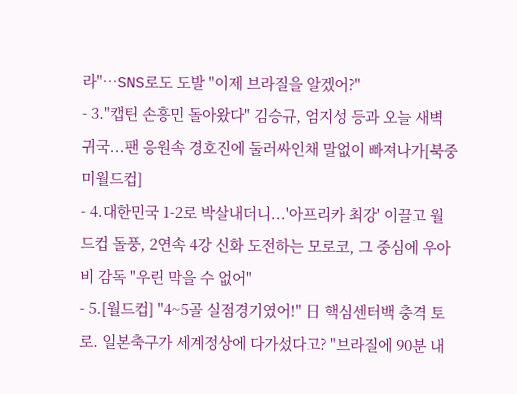라"…SNS로도 도발 "이제 브라질을 알겠어?"
- 3."캡틴 손흥민 돌아왔다" 김승규, 엄지성 등과 오늘 새벽 귀국...팬 응원속 경호진에 둘러싸인채 말없이 빠져나가[북중미월드컵]
- 4.대한민국 1-2로 박살내더니...'아프리카 최강' 이끌고 월드컵 돌풍, 2연속 4강 신화 도전하는 모로코, 그 중심에 우아비 감독 "우린 막을 수 없어"
- 5.[월드컵] "4~5골 실점경기였어!" 日 핵심센터백 충격 토로. 일본축구가 세계정상에 다가섰다고? "브라질에 90분 내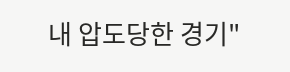내 압도당한 경기"